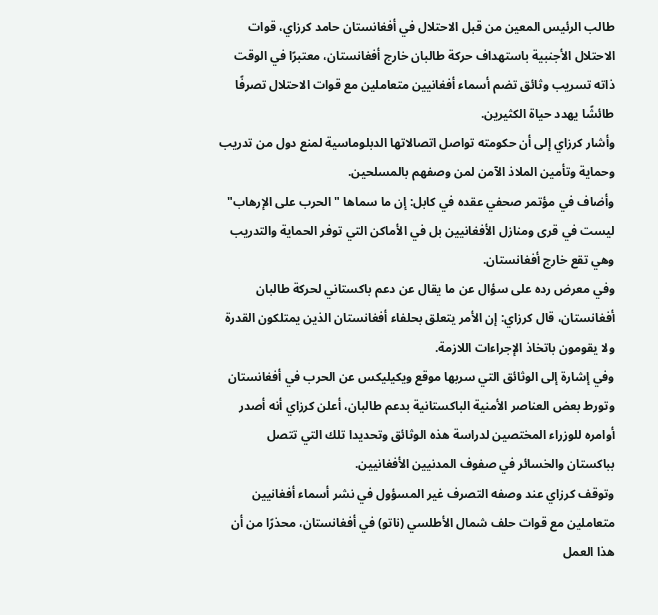طالب الرئيس المعين من قبل الاحتلال في أفغانستان حامد كرزاي، قوات الاحتلال الأجنبية باستهداف حركة طالبان خارج أفغانستان، معتبرًا في الوقت ذاته تسريب وثائق تضم أسماء أفغانيين متعاملين مع قوات الاحتلال تصرفًا طائشًا يهدد حياة الكثيرين.
وأشار كرزاي إلى أن حكومته تواصل اتصالاتها الدبلوماسية لمنع دول من تدريب وحماية وتأمين الملاذ الآمن لمن وصفهم بالمسلحين.
وأضاف في مؤتمر صحفي عقده في كابل: إن ما سماها "الحرب على الإرهاب" ليست في قرى ومنازل الأفغانيين بل في الأماكن التي توفر الحماية والتدريب وهي تقع خارج أفغانستان.
وفي معرض رده على سؤال عن ما يقال عن دعم باكستاني لحركة طالبان أفغانستان، قال كرزاي: إن الأمر يتعلق بحلفاء أفغانستان الذين يمتلكون القدرة ولا يقومون باتخاذ الإجراءات اللازمة.
وفي إشارة إلى الوثائق التي سربها موقع ويكيليكس عن الحرب في أفغانستان وتورط بعض العناصر الأمنية الباكستانية بدعم طالبان، أعلن كرزاي أنه أصدر أوامره للوزراء المختصين لدراسة هذه الوثائق وتحديدا تلك التي تتصل بباكستان والخسائر في صفوف المدنيين الأفغانيين.
وتوقف كرزاي عند وصفه التصرف غير المسؤول في نشر أسماء أفغانيين متعاملين مع قوات حلف شمال الأطلسي (ناتو) في أفغانستان، محذرًا من أن هذا العمل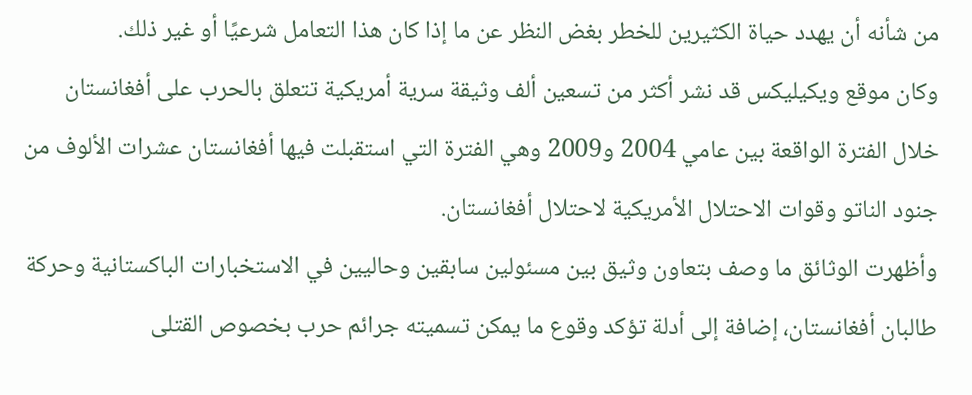من شأنه أن يهدد حياة الكثيرين للخطر بغض النظر عن ما إذا كان هذا التعامل شرعيًا أو غير ذلك.
وكان موقع ويكيليكس قد نشر أكثر من تسعين ألف وثيقة سرية أمريكية تتعلق بالحرب على أفغانستان خلال الفترة الواقعة بين عامي 2004 و2009 وهي الفترة التي استقبلت فيها أفغانستان عشرات الألوف من جنود الناتو وقوات الاحتلال الأمريكية لاحتلال أفغانستان.
وأظهرت الوثائق ما وصف بتعاون وثيق بين مسئولين سابقين وحاليين في الاستخبارات الباكستانية وحركة طالبان أفغانستان، إضافة إلى أدلة تؤكد وقوع ما يمكن تسميته جرائم حرب بخصوص القتلى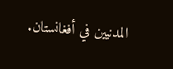المدنيين في أفغانستان.